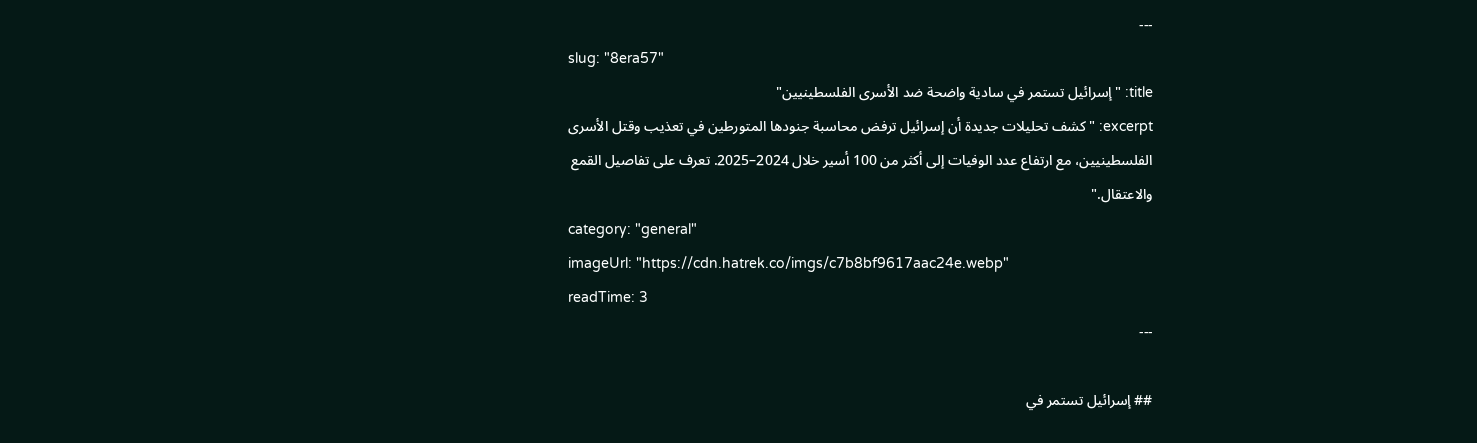---
slug: "8era57"
title: "إسرائيل تستمر في سادية واضحة ضد الأسرى الفلسطينيين"
excerpt: "كشف تحليلات جديدة أن إسرائيل ترفض محاسبة جنودها المتورطين في تعذيب وقتل الأسرى الفلسطينيين، مع ارتفاع عدد الوفيات إلى أكثر من 100 أسير خلال 2024–2025. تعرف على تفاصيل القمع والاعتقال."
category: "general"
imageUrl: "https://cdn.hatrek.co/imgs/c7b8bf9617aac24e.webp"
readTime: 3
---

## إسرائيل تستمر في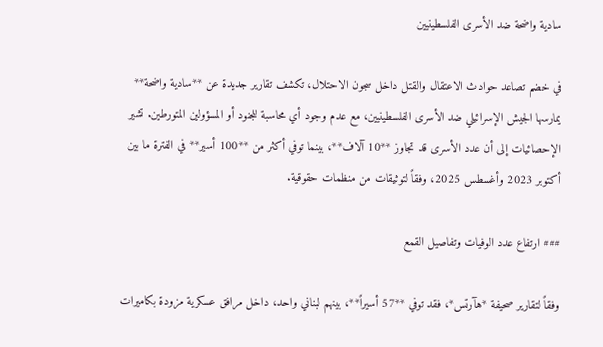سادية واضحة ضد الأسرى الفلسطينيين

في خضم تصاعد حوادث الاعتقال والقتل داخل سجون الاحتلال، تكشف تقارير جديدة عن **سادية واضحة** يمارسها الجيش الإسرائيلي ضد الأسرى الفلسطينيين، مع عدم وجود أي محاسبة للجنود أو المسؤولين المتورطين. تشير الإحصائيات إلى أن عدد الأسرى قد تجاوز **10 آلاف**، بينما توفي أكثر من **100 أسير** في الفترة ما بين أكتوبر 2023 وأغسطس 2025، وفقاً لتوثيقات من منظمات حقوقية.

### ارتفاع عدد الوفيات وتفاصيل القمع

وفقاً لتقارير صحيفة *هآرتس*، فقد توفي **57 أسيراً**، بينهم لبناني واحد، داخل مرافق عسكرية مزودة بكاميرات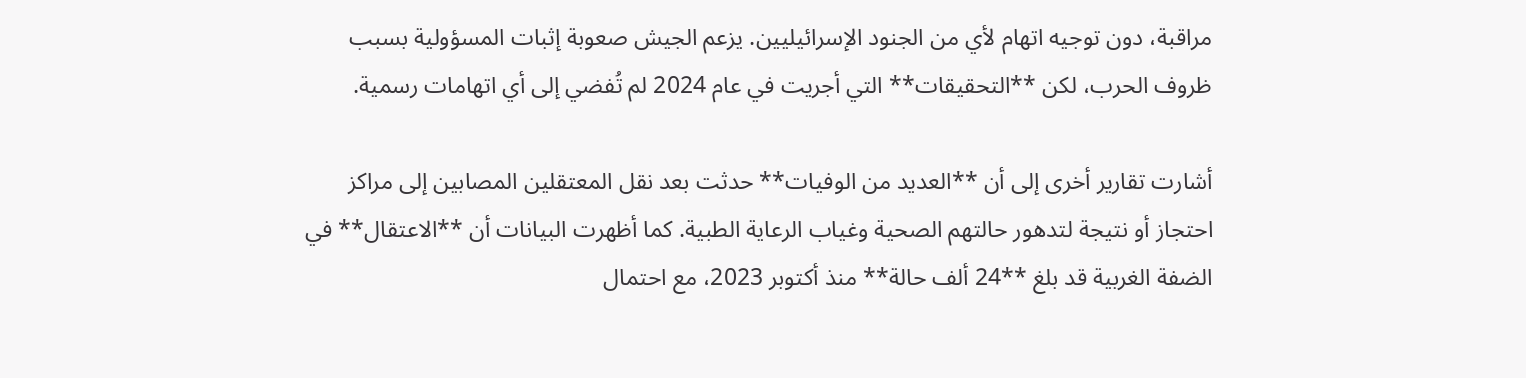مراقبة، دون توجيه اتهام لأي من الجنود الإسرائيليين. يزعم الجيش صعوبة إثبات المسؤولية بسبب ظروف الحرب، لكن **التحقيقات** التي أجريت في عام 2024 لم تُفضي إلى أي اتهامات رسمية.

أشارت تقارير أخرى إلى أن **العديد من الوفيات** حدثت بعد نقل المعتقلين المصابين إلى مراكز احتجاز أو نتيجة لتدهور حالتهم الصحية وغياب الرعاية الطبية. كما أظهرت البيانات أن **الاعتقال** في الضفة الغربية قد بلغ **24 ألف حالة** منذ أكتوبر 2023، مع احتمال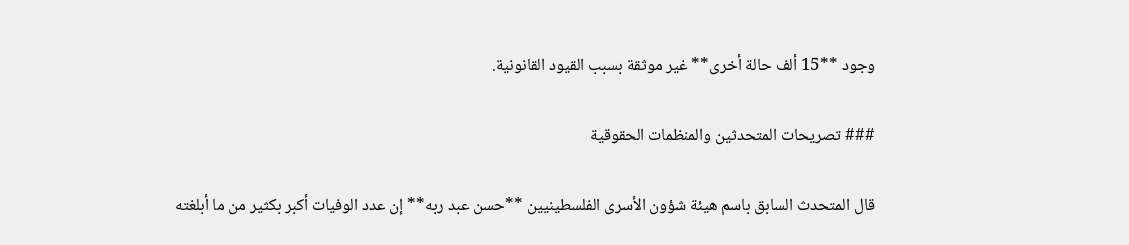وجود **15 ألف حالة أخرى** غير موثقة بسبب القيود القانونية.

### تصريحات المتحدثين والمنظمات الحقوقية

قال المتحدث السابق باسم هيئة شؤون الأسرى الفلسطينيين **حسن عبد ربه** إن عدد الوفيات أكبر بكثير من ما أبلغته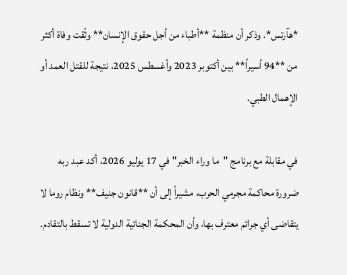*هآرتس*. وذكر أن منظمة **أطباء من أجل حقوق الإنسان** وثّقت وفاة أكثر من **94 أسيراً** بين أكتوبر 2023 وأغسطس 2025، نتيجة للقتل العمد أو الإهمال الطبي.

في مقابلة مع برنامج "ما وراء الخبر" في 17 يوليو 2026، أكد عبد ربه ضرورة محاكمة مجرمي الحرب، مشيراً إلى أن **قانون جنيف** ونظام روما لا يتقاضى أي جرائم معترف بها، وأن المحكمة الجنائية الدولية لا تسقط بالتقادم.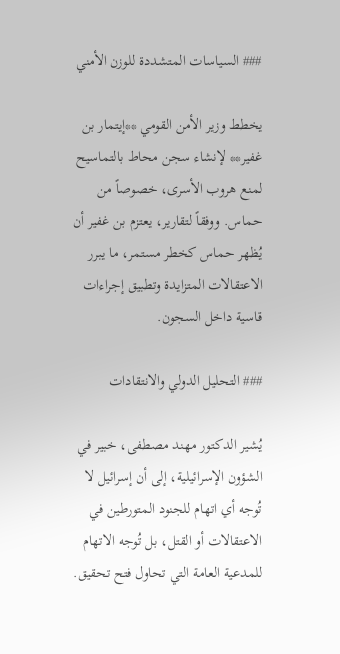### السياسات المتشددة للوزن الأمني

يخطط وزير الأمن القومي **إيتمار بن غفير** لإنشاء سجن محاط بالتماسيح لمنع هروب الأسرى، خصوصاً من حماس. ووفقاً لتقارير، يعتزم بن غفير أن يُظهر حماس كخطر مستمر، ما يبرر الاعتقالات المتزايدة وتطبيق إجراءات قاسية داخل السجون.

### التحليل الدولي والانتقادات

يُشير الدكتور مهند مصطفى، خبير في الشؤون الإسرائيلية، إلى أن إسرائيل لا تُوجه أي اتهام للجنود المتورطين في الاعتقالات أو القتل، بل تُوجه الاتهام للمدعية العامة التي تحاول فتح تحقيق.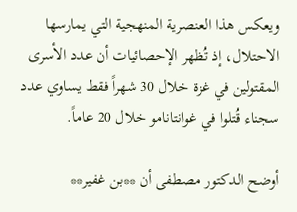ويعكس هذا العنصرية المنهجية التي يمارسها الاحتلال، إذ تُظهر الإحصائيات أن عدد الأسرى المقتولين في غزة خلال 30 شهراً فقط يساوي عدد سجناء قُتلوا في غوانتانامو خلال 20 عاماً.

أوضح الدكتور مصطفى أن **بن غفير**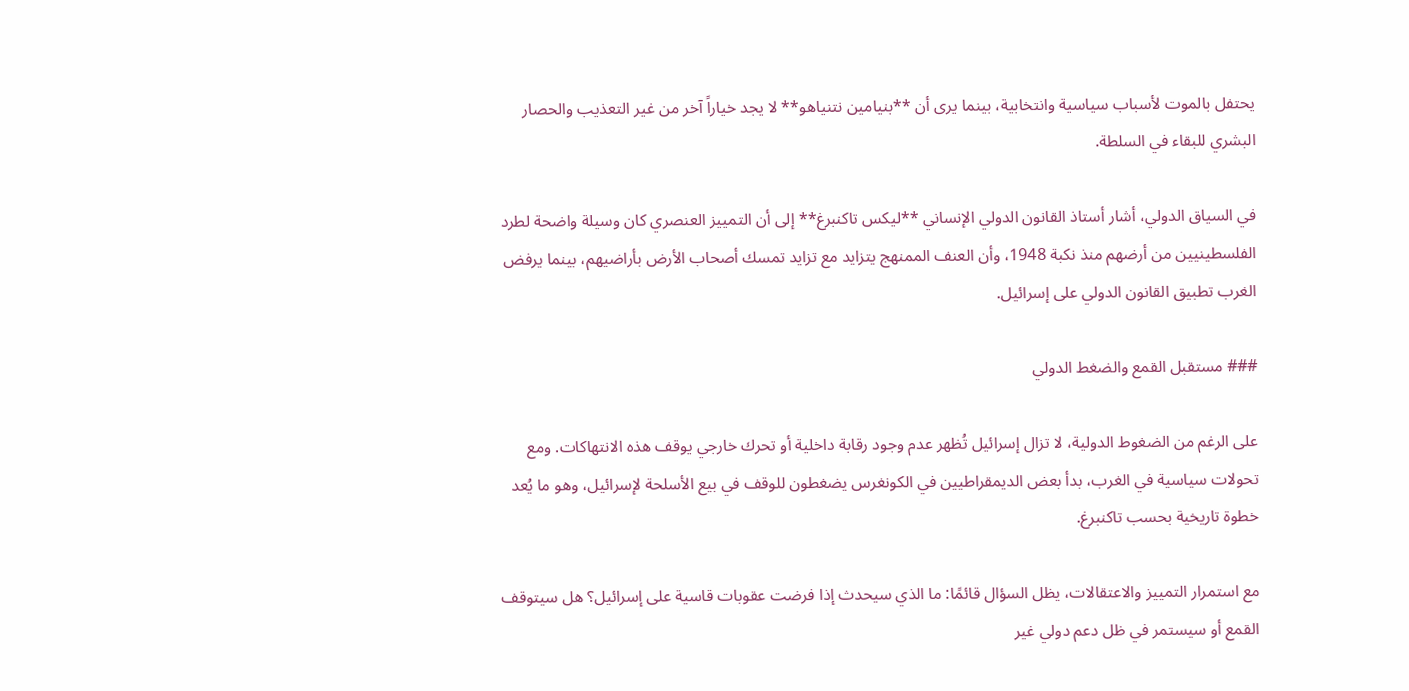يحتفل بالموت لأسباب سياسية وانتخابية، بينما يرى أن **بنيامين نتنياهو** لا يجد خياراً آخر من غير التعذيب والحصار البشري للبقاء في السلطة.

في السياق الدولي، أشار أستاذ القانون الدولي الإنساني **ليكس تاكنبرغ** إلى أن التمييز العنصري كان وسيلة واضحة لطرد الفلسطينيين من أرضهم منذ نكبة 1948، وأن العنف الممنهج يتزايد مع تزايد تمسك أصحاب الأرض بأراضيهم، بينما يرفض الغرب تطبيق القانون الدولي على إسرائيل.

### مستقبل القمع والضغط الدولي

على الرغم من الضغوط الدولية، لا تزال إسرائيل تُظهر عدم وجود رقابة داخلية أو تحرك خارجي يوقف هذه الانتهاكات. ومع تحولات سياسية في الغرب، بدأ بعض الديمقراطيين في الكونغرس يضغطون للوقف في بيع الأسلحة لإسرائيل، وهو ما يُعد خطوة تاريخية بحسب تاكنبرغ.

مع استمرار التمييز والاعتقالات، يظل السؤال قائمًا: ما الذي سيحدث إذا فرضت عقوبات قاسية على إسرائيل؟ هل سيتوقف القمع أو سيستمر في ظل دعم دولي غير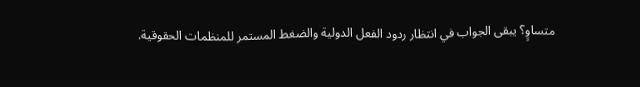متساوٍ؟ يبقى الجواب في انتظار ردود الفعل الدولية والضغط المستمر للمنظمات الحقوقية.